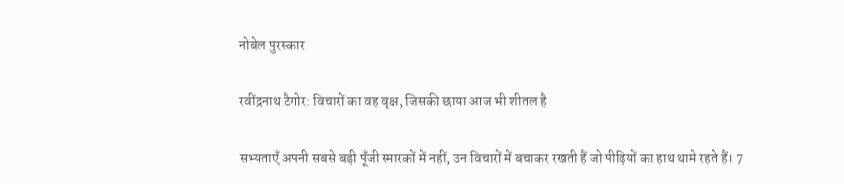नोबेल पुरस्कार

रवींद्रनाथ टैगोर: विचारों का वह वृक्ष, जिसकी छाया आज भी शीतल है

सभ्यताएँ अपनी सबसे बड़ी पूँजी स्मारकों में नहीं, उन विचारों में बचाकर रखती हैं जो पीढ़ियों का हाथ थामे रहते हैं। 7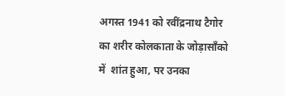अगस्त 1941 को रवींद्रनाथ टैगोर का शरीर कोलकाता के जोड़ासाँको में  शांत हुआ, पर उनका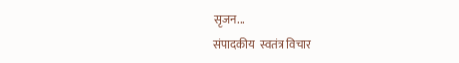सृजन...
संपादकीय  स्वतंत्र विचार